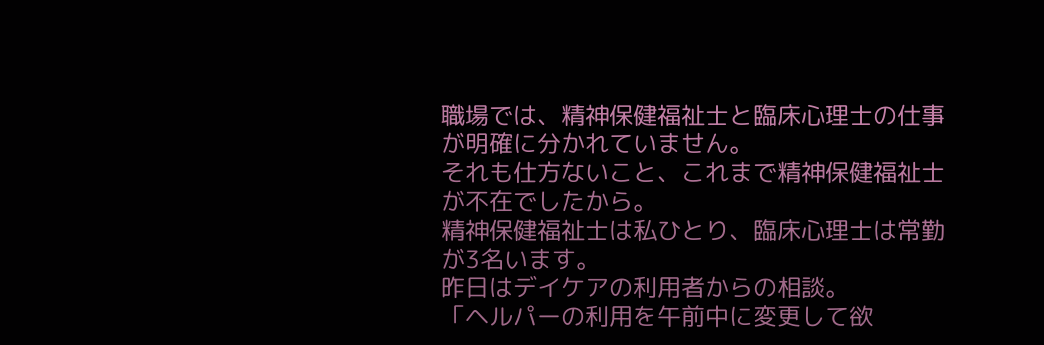職場では、精神保健福祉士と臨床心理士の仕事が明確に分かれていません。
それも仕方ないこと、これまで精神保健福祉士が不在でしたから。
精神保健福祉士は私ひとり、臨床心理士は常勤が3名います。
昨日はデイケアの利用者からの相談。
「ヘルパーの利用を午前中に変更して欲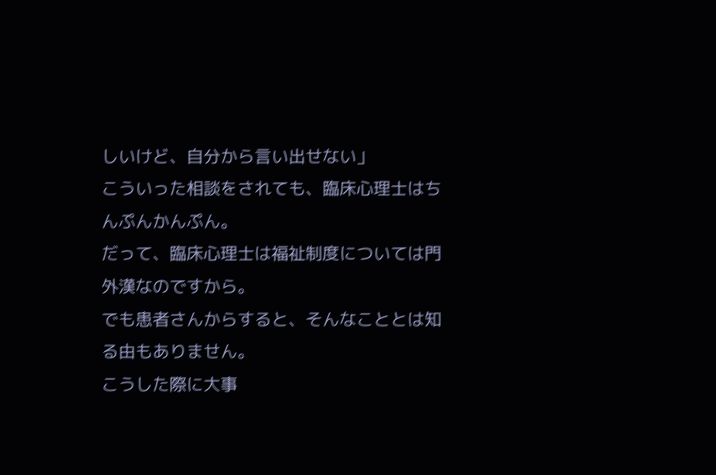しいけど、自分から言い出せない」
こういった相談をされても、臨床心理士はちんぷんかんぷん。
だって、臨床心理士は福祉制度については門外漢なのですから。
でも患者さんからすると、そんなこととは知る由もありません。
こうした際に大事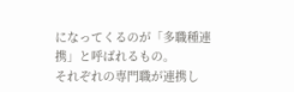になってくるのが「多職種連携」と呼ばれるもの。
それぞれの専門職が連携し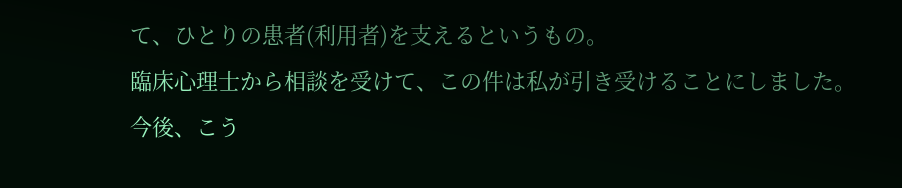て、ひとりの患者(利用者)を支えるというもの。
臨床心理士から相談を受けて、この件は私が引き受けることにしました。
今後、こう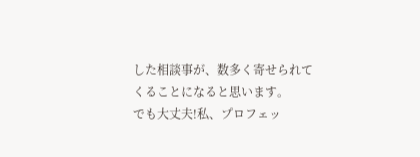した相談事が、数多く寄せられてくることになると思います。
でも大丈夫!私、プロフェッ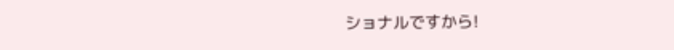ショナルですから!